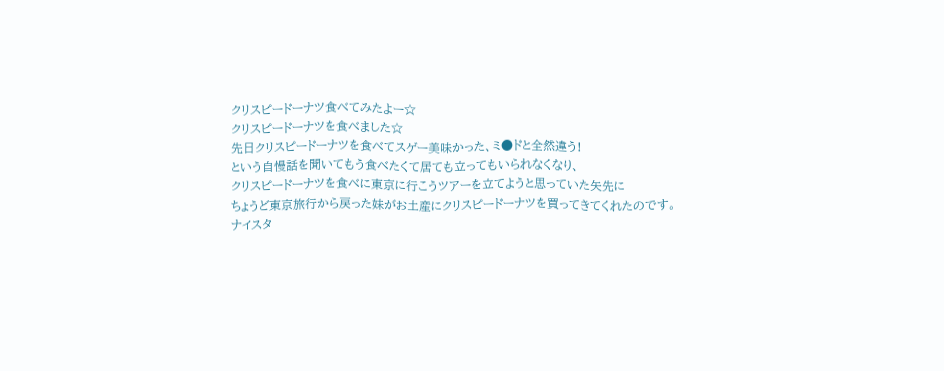クリスピードーナツ食べてみたよー☆
クリスピードーナツを食べました☆
先日クリスピードーナツを食べてスゲー美味かった、ミ●ドと全然違う!
という自慢話を聞いてもう食べたくて居ても立ってもいられなくなり、
クリスピードーナツを食べに東京に行こうツアーを立てようと思っていた矢先に
ちょうど東京旅行から戻った妹がお土産にクリスピードーナツを買ってきてくれたのです。
ナイスタ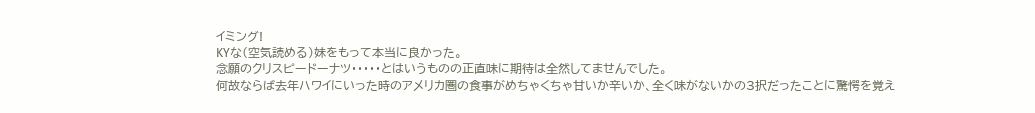イミング!
KYな(空気読める)妹をもって本当に良かった。
念願のクリスピードーナツ・・・・・とはいうものの正直味に期待は全然してませんでした。
何故ならば去年ハワイにいった時のアメリカ圏の食事がめちゃくちゃ甘いか辛いか、全く味がないかの3択だったことに驚愕を覚え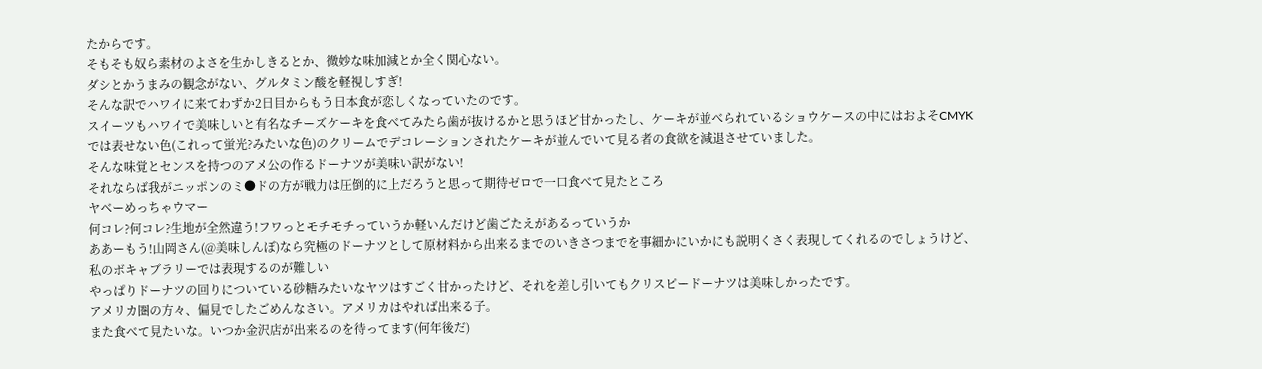たからです。
そもそも奴ら素材のよさを生かしきるとか、微妙な味加減とか全く関心ない。
ダシとかうまみの観念がない、グルタミン酸を軽視しすぎ!
そんな訳でハワイに来てわずか2日目からもう日本食が恋しくなっていたのです。
スイーツもハワイで美味しいと有名なチーズケーキを食べてみたら歯が抜けるかと思うほど甘かったし、ケーキが並べられているショウケースの中にはおよそCMYKでは表せない色(これって蛍光?みたいな色)のクリームでデコレーションされたケーキが並んでいて見る者の食欲を減退させていました。
そんな味覚とセンスを持つのアメ公の作るドーナツが美味い訳がない!
それならば我がニッポンのミ●ドの方が戦力は圧倒的に上だろうと思って期待ゼロで一口食べて見たところ
ヤベーめっちゃウマー
何コレ?何コレ?生地が全然違う!フワっとモチモチっていうか軽いんだけど歯ごたえがあるっていうか
ああーもう!山岡さん(@美味しんぼ)なら究極のドーナツとして原材料から出来るまでのいきさつまでを事細かにいかにも説明くさく表現してくれるのでしょうけど、私のボキャブラリーでは表現するのが難しい
やっぱりドーナツの回りについている砂糖みたいなヤツはすごく甘かったけど、それを差し引いてもクリスピードーナツは美味しかったです。
アメリカ圏の方々、偏見でしたごめんなさい。アメリカはやれば出来る子。
また食べて見たいな。いつか金沢店が出来るのを待ってます(何年後だ)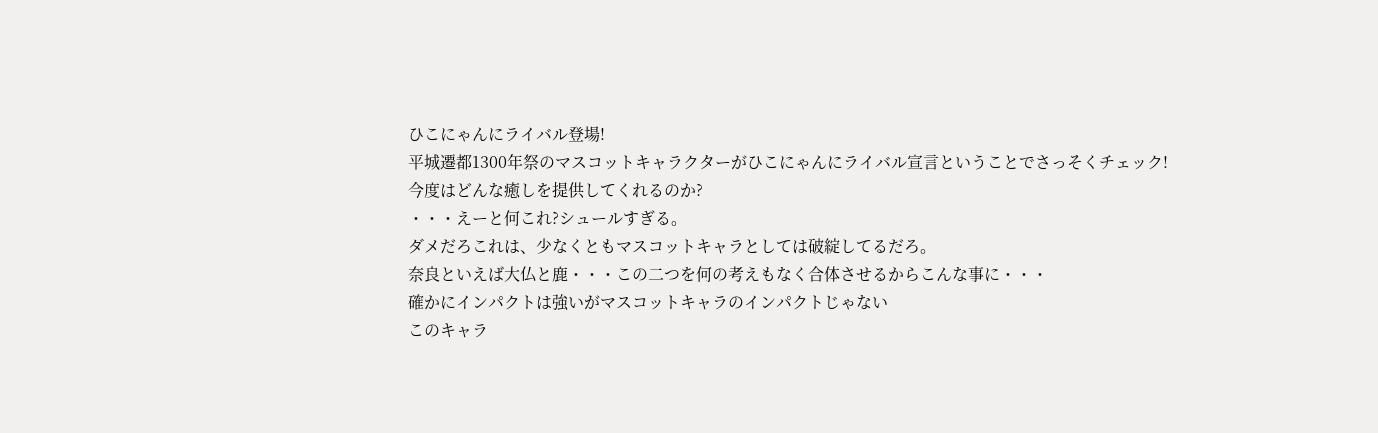ひこにゃんにライバル登場!
平城遷都1300年祭のマスコットキャラクターがひこにゃんにライバル宣言ということでさっそくチェック!
今度はどんな癒しを提供してくれるのか?
・・・えーと何これ?シュールすぎる。
ダメだろこれは、少なくともマスコットキャラとしては破綻してるだろ。
奈良といえば大仏と鹿・・・この二つを何の考えもなく合体させるからこんな事に・・・
確かにインパクトは強いがマスコットキャラのインパクトじゃない
このキャラ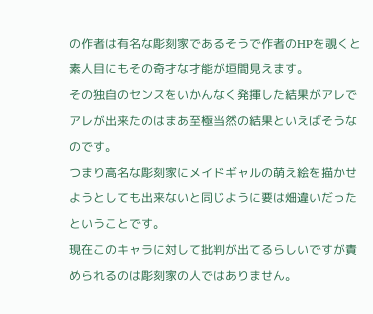の作者は有名な彫刻家であるそうで作者のHPを覗くと素人目にもその奇才な才能が垣間見えます。
その独自のセンスをいかんなく発揮した結果がアレでアレが出来たのはまあ至極当然の結果といえばそうなのです。
つまり高名な彫刻家にメイドギャルの萌え絵を描かせようとしても出来ないと同じように要は畑違いだったということです。
現在このキャラに対して批判が出てるらしいですが責められるのは彫刻家の人ではありません。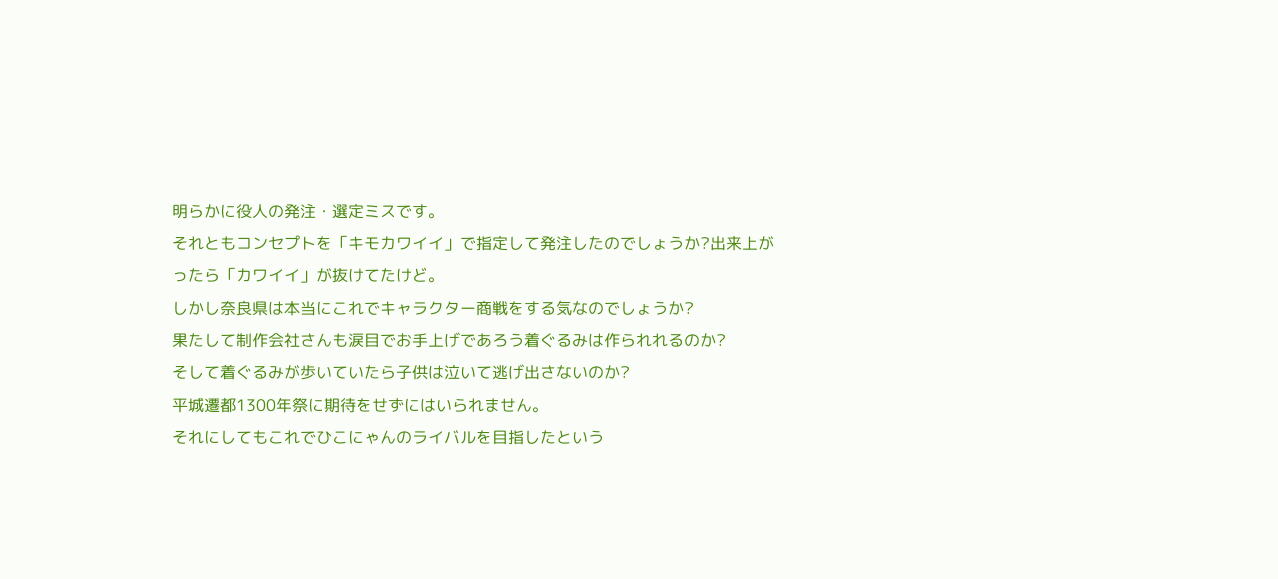明らかに役人の発注・選定ミスです。
それともコンセプトを「キモカワイイ」で指定して発注したのでしょうか?出来上がったら「カワイイ」が抜けてたけど。
しかし奈良県は本当にこれでキャラクター商戦をする気なのでしょうか?
果たして制作会社さんも涙目でお手上げであろう着ぐるみは作られれるのか?
そして着ぐるみが歩いていたら子供は泣いて逃げ出さないのか?
平城遷都1300年祭に期待をせずにはいられません。
それにしてもこれでひこにゃんのライバルを目指したという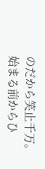のだから笑止千万。
始まる前からひ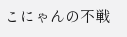こにゃんの不戦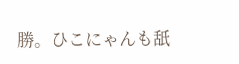勝。ひこにゃんも舐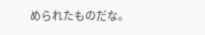められたものだな。